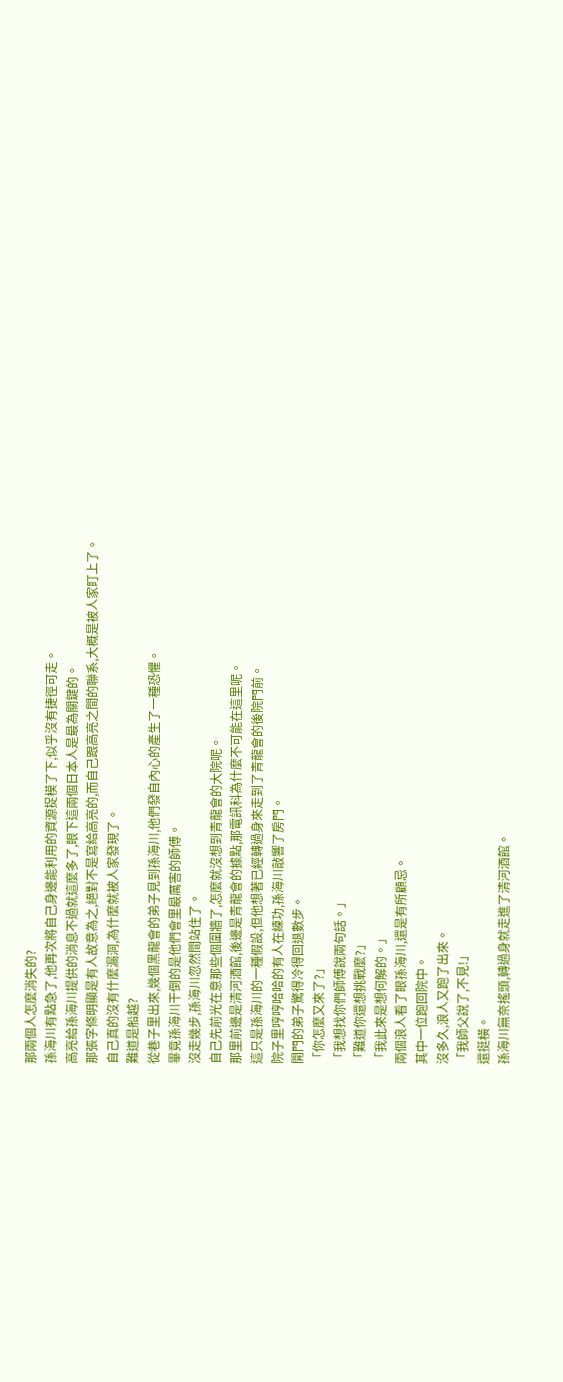那兩個人怎麼消失的?
孫海川有點急了,他再次將自己身邊能利用的資源捉模了下,似乎沒有捷徑可走。
高亮給孫海川提供的消息不過就這麼多了,眼下這兩個日本人是最為關鍵的。
那張字條明顯是有人故意為之,絕對不是寫給高亮的,而自己跟高亮之間的聯系,大概是被人家盯上了。
自己真的沒有什麼漏洞,為什麼就被人家發現了。
難道是船越?
從巷子里出來,幾個黑龍會的弟子見到孫海川,他們發自內心的產生了一種恐懼。
畢竟孫海川干倒的是他們會里最厲害的師傅。
沒走幾步,孫海川忽然間站住了。
自己先前光在意那些個圍牆了,怎麼就沒想到青龍會的大院呢。
那里前邊是清河酒館,後邊是青龍會的據點,那電訊科為什麼不可能在這里呢。
這只是孫海川的一種假設,但他想著已經轉過身來走到了青龍會的後院門前。
院子里哼哼哈哈的有人在練功,孫海川敲響了房門。
開門的弟子驚得冷得回退數步。
「你怎麼又來了?」
「我想找你們師傅說兩句話。」
「難道你還想挑戰麼?」
「我此來是想何解的。」
兩個浪人看了眼孫海川,還是有所顧忌。
其中一位跑回院中。
沒多久,浪人又跑了出來。
「我師父說了,不見!」
還挺橫。
孫海川無奈搖頭,轉過身就走進了清河酒館。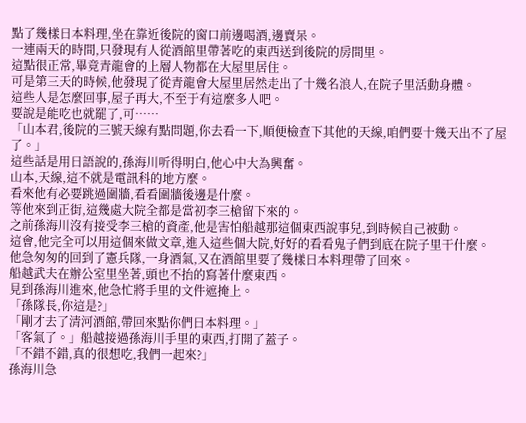點了幾樣日本料理,坐在靠近後院的窗口前邊喝酒,邊賣呆。
一連兩天的時間,只發現有人從酒館里帶著吃的東西送到後院的房間里。
這點很正常,畢竟青龍會的上層人物都在大屋里居住。
可是第三天的時候,他發現了從青龍會大屋里居然走出了十幾名浪人,在院子里活動身體。
這些人是怎麼回事,屋子再大,不至于有這麼多人吧。
要說是能吃也就罷了,可……
「山本君,後院的三號天線有點問題,你去看一下,順便檢查下其他的天線,咱們要十幾天出不了屋了。」
這些話是用日語說的,孫海川听得明白,他心中大為興奮。
山本,天線,這不就是電訊科的地方麼。
看來他有必要跳過圍牆,看看圍牆後邊是什麼。
等他來到正街,這幾處大院全都是當初李三槍留下來的。
之前孫海川沒有接受李三槍的資產,他是害怕船越那這個東西說事兒,到時候自己被動。
這會,他完全可以用這個來做文章,進入這些個大院,好好的看看鬼子們到底在院子里干什麼。
他急匆匆的回到了憲兵隊,一身酒氣,又在酒館里要了幾樣日本料理帶了回來。
船越武夫在辦公室里坐著,頭也不抬的寫著什麼東西。
見到孫海川進來,他急忙將手里的文件遮掩上。
「孫隊長,你這是?」
「剛才去了清河酒館,帶回來點你們日本料理。」
「客氣了。」船越接過孫海川手里的東西,打開了蓋子。
「不錯不錯,真的很想吃,我們一起來?」
孫海川急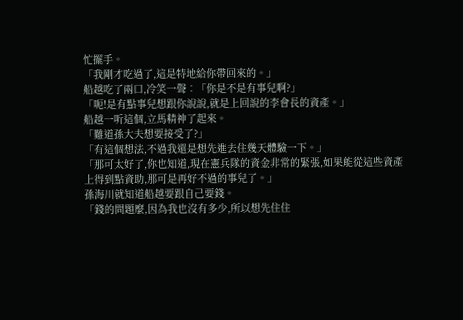忙擺手。
「我剛才吃過了,這是特地給你帶回來的。」
船越吃了兩口,冷笑一聲︰「你是不是有事兒啊?」
「呃!是有點事兒想跟你說說,就是上回說的李會長的資產。」
船越一听這個,立馬精神了起來。
「難道孫大夫想要接受了?」
「有這個想法,不過我還是想先進去住幾天體驗一下。」
「那可太好了,你也知道,現在憲兵隊的資金非常的緊張,如果能從這些資產上得到點資助,那可是再好不過的事兒了。」
孫海川就知道船越要跟自己要錢。
「錢的問題麼,因為我也沒有多少,所以想先住住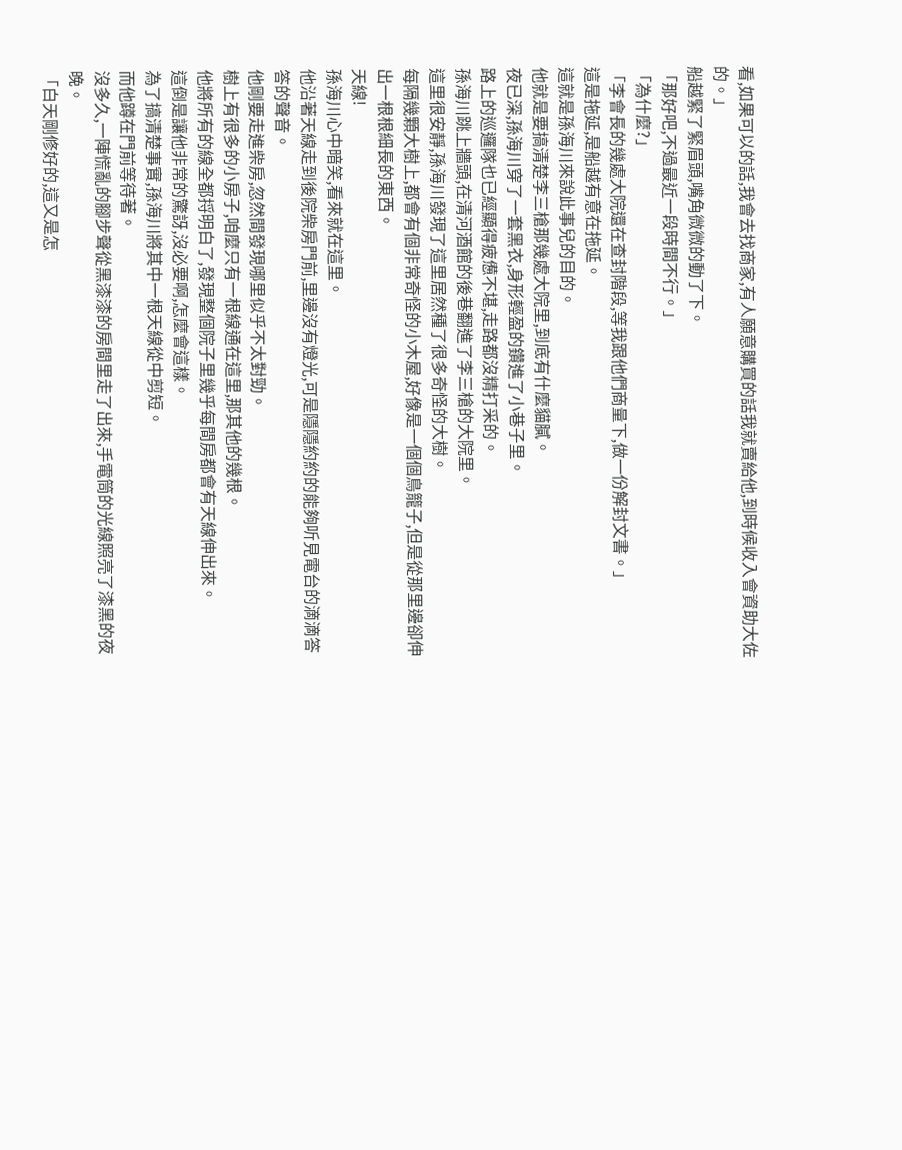看,如果可以的話,我會去找商家,有人願意購買的話我就賣給他,到時候收入會資助大佐的。」
船越緊了緊眉頭,嘴角微微的動了下。
「那好吧,不過最近一段時間不行。」
「為什麼?」
「李會長的幾處大院還在查封階段,等我跟他們商量下,做一份解封文書。」
這是拖延,是船越有意在拖延。
這就是孫海川來說此事兒的目的。
他就是要搞清楚李三槍那幾處大院里,到底有什麼貓膩。
夜已深,孫海川穿了一套黑衣,身形輕盈的鑽進了小巷子里。
路上的巡邏隊也已經顯得疲憊不堪,走路都沒精打采的。
孫海川跳上牆頭,在清河酒館的後巷翻進了李三槍的大院里。
這里很安靜,孫海川發現了這里居然種了很多奇怪的大樹。
每隔幾顆大樹上,都會有個非常奇怪的小木屋,好像是一個個鳥籠子,但是從那里邊卻伸出一根根細長的東西。
天線!
孫海川心中暗笑,看來就在這里。
他沿著天線走到後院柴房門前,里邊沒有燈光,可是隱隱約約的能夠听見電台的滴滴答答的聲音。
他剛要走進柴房,忽然間發現哪里似乎不太對勁。
樹上有很多的小房子,咱麼只有一根線通在這里,那其他的幾根。
他將所有的線全都捋明白了,發現整個院子里幾乎每間房都會有天線伸出來。
這倒是讓他非常的驚訝,沒必要啊,怎麼會這樣。
為了搞清楚事實,孫海川將其中一根天線從中剪短。
而他蹲在門前等待著。
沒多久,一陣慌亂的腳步聲從黑漆漆的房間里走了出來,手電筒的光線照亮了漆黑的夜晚。
「白天剛修好的,這又是怎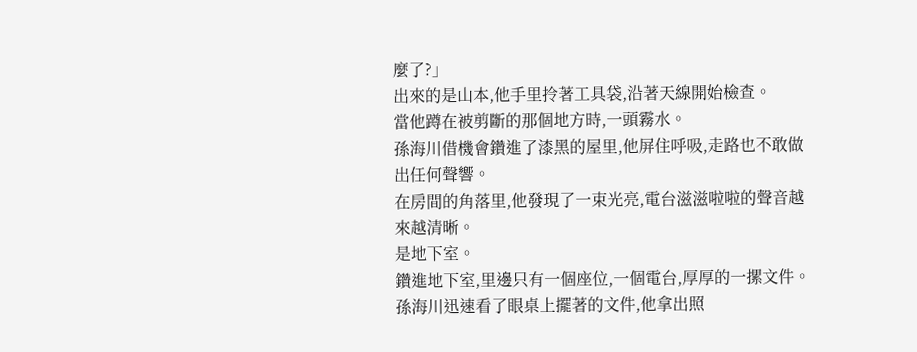麼了?」
出來的是山本,他手里拎著工具袋,沿著天線開始檢查。
當他蹲在被剪斷的那個地方時,一頭霧水。
孫海川借機會鑽進了漆黑的屋里,他屏住呼吸,走路也不敢做出任何聲響。
在房間的角落里,他發現了一束光亮,電台滋滋啦啦的聲音越來越清晰。
是地下室。
鑽進地下室,里邊只有一個座位,一個電台,厚厚的一摞文件。
孫海川迅速看了眼桌上擺著的文件,他拿出照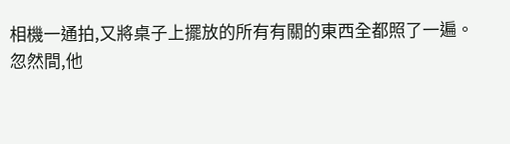相機一通拍,又將桌子上擺放的所有有關的東西全都照了一遍。
忽然間,他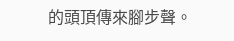的頭頂傳來腳步聲。